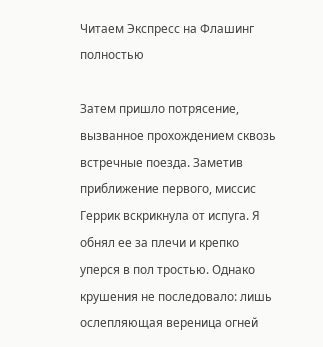Читаем Экспресс на Флашинг полностью

Затем пришло потрясение, вызванное прохождением сквозь встречные поезда. Заметив приближение первого, миссис Геррик вскрикнула от испуга. Я обнял ее за плечи и крепко уперся в пол тростью. Однако крушения не последовало: лишь ослепляющая вереница огней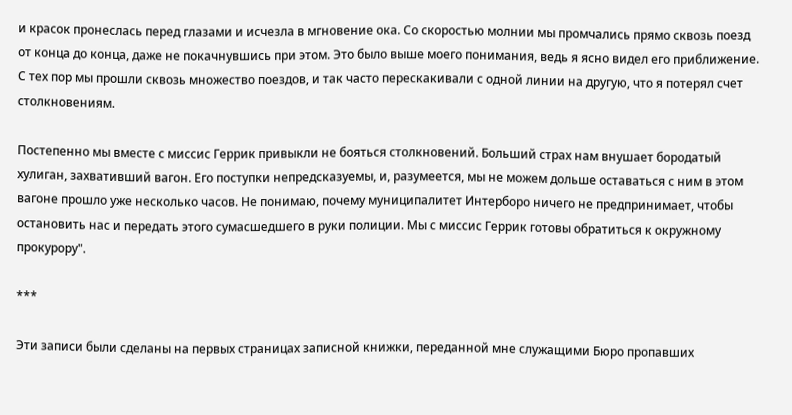и красок пронеслась перед глазами и исчезла в мгновение ока. Со скоростью молнии мы промчались прямо сквозь поезд от конца до конца, даже не покачнувшись при этом. Это было выше моего понимания, ведь я ясно видел его приближение. С тех пор мы прошли сквозь множество поездов, и так часто перескакивали с одной линии на другую, что я потерял счет столкновениям.

Постепенно мы вместе с миссис Геррик привыкли не бояться столкновений. Больший страх нам внушает бородатый хулиган, захвативший вагон. Его поступки непредсказуемы, и, разумеется, мы не можем дольше оставаться с ним в этом вагоне прошло уже несколько часов. Не понимаю, почему муниципалитет Интерборо ничего не предпринимает, чтобы остановить нас и передать этого сумасшедшего в руки полиции. Мы с миссис Геррик готовы обратиться к окружному прокурору".

***

Эти записи были сделаны на первых страницах записной книжки, переданной мне служащими Бюро пропавших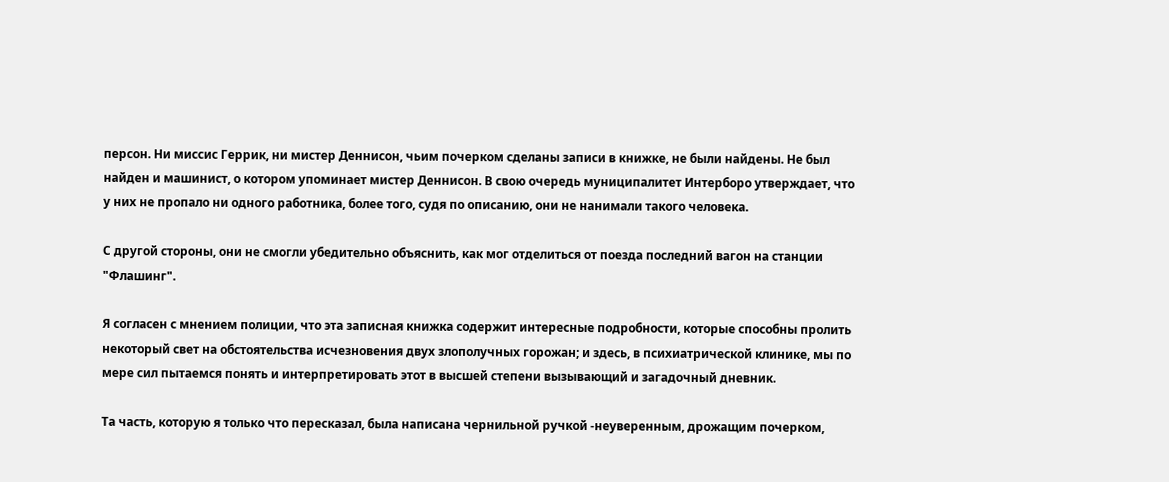персон. Ни миссис Геррик, ни мистер Деннисон, чьим почерком сделаны записи в книжке, не были найдены. Не был найден и машинист, о котором упоминает мистер Деннисон. В свою очередь муниципалитет Интерборо утверждает, что у них не пропало ни одного работника, более того, судя по описанию, они не нанимали такого человека.

С другой стороны, они не смогли убедительно объяснить, как мог отделиться от поезда последний вагон на станции "Флашинг".

Я согласен с мнением полиции, что эта записная книжка содержит интересные подробности, которые способны пролить некоторый свет на обстоятельства исчезновения двух злополучных горожан; и здесь, в психиатрической клинике, мы по мере сил пытаемся понять и интерпретировать этот в высшей степени вызывающий и загадочный дневник.

Та часть, которую я только что пересказал, была написана чернильной ручкой -неуверенным, дрожащим почерком,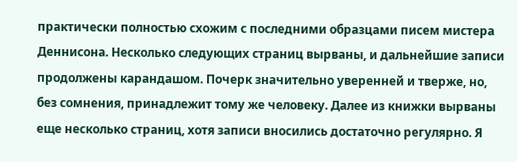практически полностью схожим с последними образцами писем мистера Деннисона. Несколько следующих страниц вырваны, и дальнейшие записи продолжены карандашом. Почерк значительно уверенней и тверже, но, без сомнения, принадлежит тому же человеку. Далее из книжки вырваны еще несколько страниц, хотя записи вносились достаточно регулярно. Я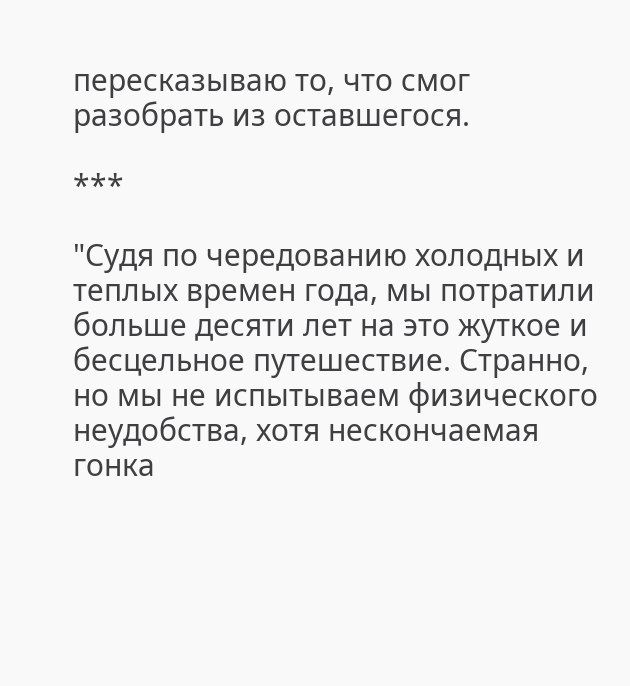пересказываю то, что смог разобрать из оставшегося.

***

"Судя по чередованию холодных и теплых времен года, мы потратили больше десяти лет на это жуткое и бесцельное путешествие. Странно, но мы не испытываем физического неудобства, хотя нескончаемая гонка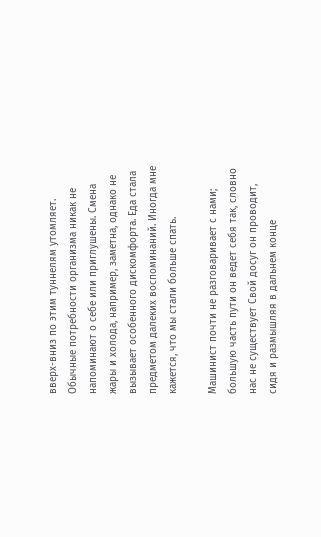вверх-вниз по этим туннелям утомляет. Обычные потребности организма никак не напоминают о себе или приглушены. Смена жары и холода, например, заметна, однако не вызывает особенного дискомфорта. Еда стала предметом далеких воспоминаний. Иногда мне кажется, что мы стали больше спать.

Машинист почти не разговаривает с нами; большую часть пути он ведет себя так, словно нас не существует Свой досуг он проводит, сидя и размышляя в дальнем конце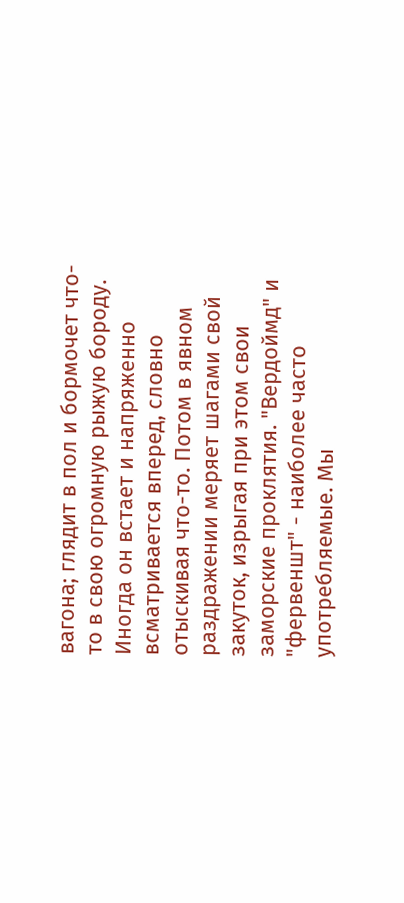вагона; глядит в пол и бормочет что-то в свою огромную рыжую бороду. Иногда он встает и напряженно всматривается вперед, словно отыскивая что-то. Потом в явном раздражении меряет шагами свой закуток, изрыгая при этом свои заморские проклятия. "Вердоймд" и "фервеншт" - наиболее часто употребляемые. Мы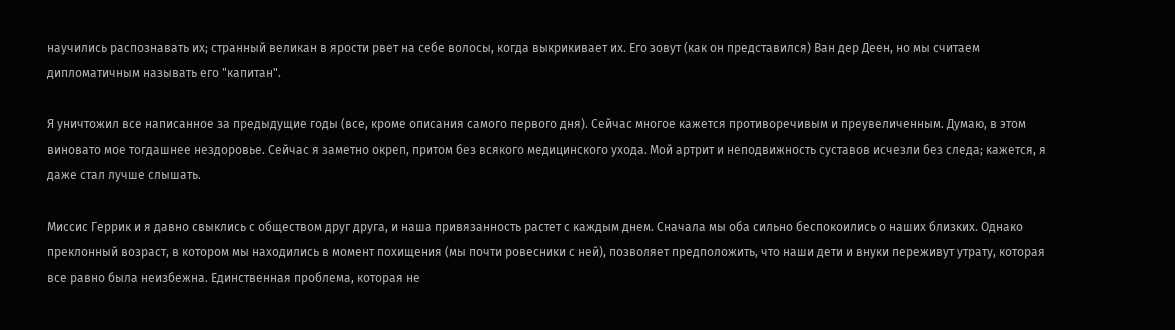научились распознавать их; странный великан в ярости рвет на себе волосы, когда выкрикивает их. Его зовут (как он представился) Ван дер Деен, но мы считаем дипломатичным называть его "капитан".

Я уничтожил все написанное за предыдущие годы (все, кроме описания самого первого дня). Сейчас многое кажется противоречивым и преувеличенным. Думаю, в этом виновато мое тогдашнее нездоровье. Сейчас я заметно окреп, притом без всякого медицинского ухода. Мой артрит и неподвижность суставов исчезли без следа; кажется, я даже стал лучше слышать.

Миссис Геррик и я давно свыклись с обществом друг друга, и наша привязанность растет с каждым днем. Сначала мы оба сильно беспокоились о наших близких. Однако преклонный возраст, в котором мы находились в момент похищения (мы почти ровесники с ней), позволяет предположить, что наши дети и внуки переживут утрату, которая все равно была неизбежна. Единственная проблема, которая не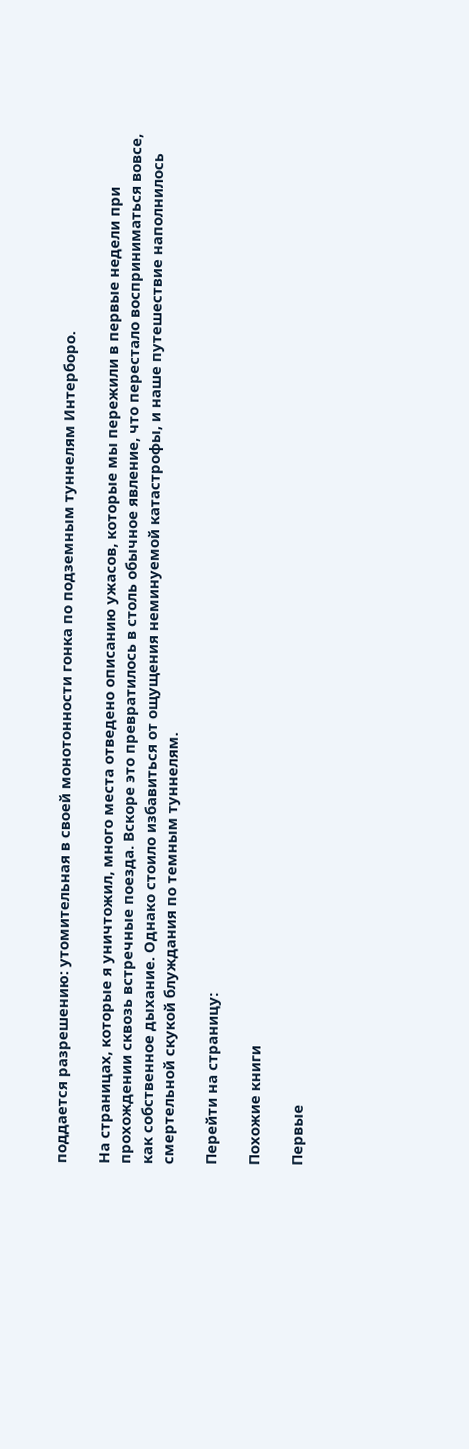поддается разрешению: утомительная в своей монотонности гонка по подземным туннелям Интерборо.

На страницах, которые я уничтожил, много места отведено описанию ужасов, которые мы пережили в первые недели при прохождении сквозь встречные поезда. Вскоре это превратилось в столь обычное явление, что перестало восприниматься вовсе, как собственное дыхание. Однако стоило избавиться от ощущения неминуемой катастрофы, и наше путешествие наполнилось смертельной скукой блуждания по темным туннелям.

Перейти на страницу:

Похожие книги

Первые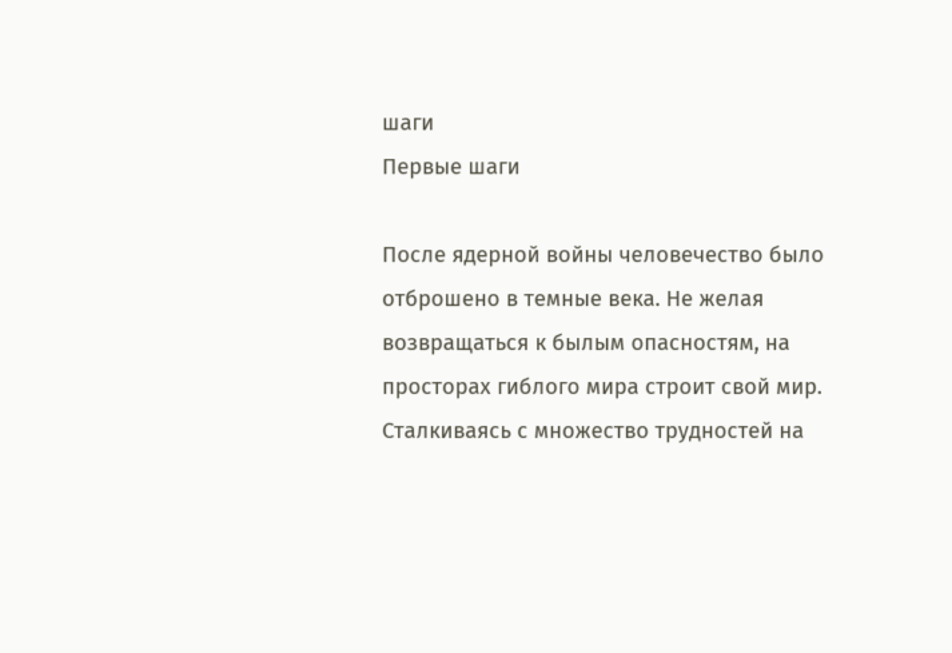шаги
Первые шаги

После ядерной войны человечество было отброшено в темные века. Не желая возвращаться к былым опасностям, на просторах гиблого мира строит свой мир. Сталкиваясь с множество трудностей на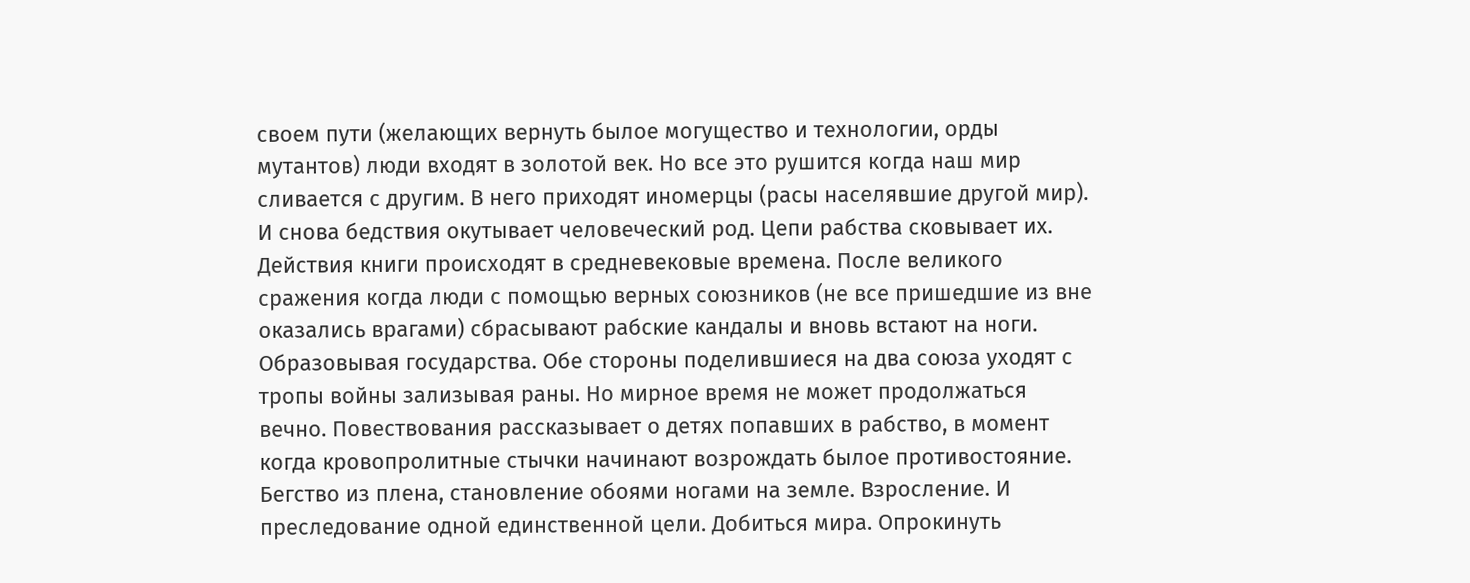своем пути (желающих вернуть былое могущество и технологии, орды мутантов) люди входят в золотой век. Но все это рушится когда наш мир сливается с другим. В него приходят иномерцы (расы населявшие другой мир). И снова бедствия окутывает человеческий род. Цепи рабства сковывает их. Действия книги происходят в средневековые времена. После великого сражения когда люди с помощью верных союзников (не все пришедшие из вне оказались врагами) сбрасывают рабские кандалы и вновь встают на ноги. Образовывая государства. Обе стороны поделившиеся на два союза уходят с тропы войны зализывая раны. Но мирное время не может продолжаться вечно. Повествования рассказывает о детях попавших в рабство, в момент когда кровопролитные стычки начинают возрождать былое противостояние. Бегство из плена, становление обоями ногами на земле. Взросление. И преследование одной единственной цели. Добиться мира. Опрокинуть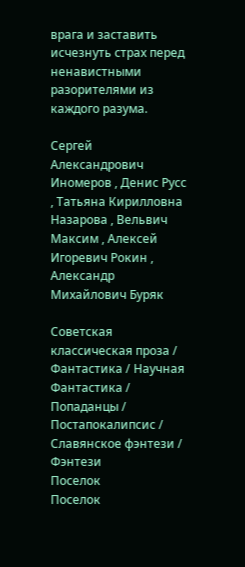врага и заставить исчезнуть страх перед ненавистными разорителями из каждого разума.

Сергей Александрович Иномеров , Денис Русс , Татьяна Кирилловна Назарова , Вельвич Максим , Алексей Игоревич Рокин , Александр Михайлович Буряк

Советская классическая проза / Фантастика / Научная Фантастика / Попаданцы / Постапокалипсис / Славянское фэнтези / Фэнтези
Поселок
Поселок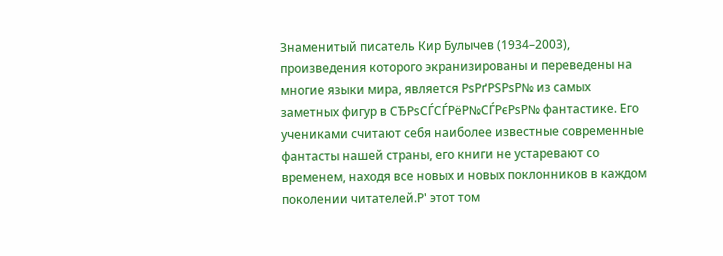Знаменитый писатель Кир Булычев (1934–2003), произведения которого экранизированы и переведены на многие языки мира, является РѕРґРЅРѕР№ из самых заметных фигур в СЂРѕСЃСЃРёР№СЃРєРѕР№ фантастике. Его учениками считают себя наиболее известные современные фантасты нашей страны, его книги не устаревают со временем, находя все новых и новых поклонников в каждом поколении читателей.Р' этот том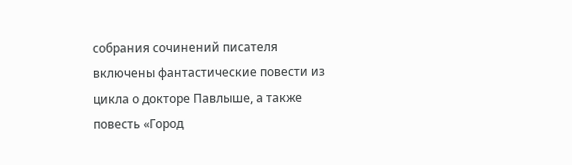собрания сочинений писателя включены фантастические повести из цикла о докторе Павлыше, а также повесть «Город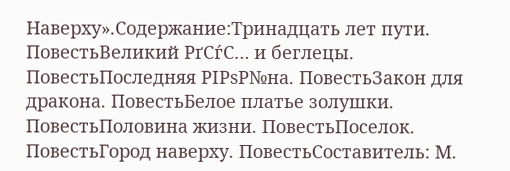Наверху».Содержание:Тринадцать лет пути. ПовестьВеликий РґСѓС… и беглецы. ПовестьПоследняя РІРѕР№на. ПовестьЗакон для дракона. ПовестьБелое платье золушки. ПовестьПоловина жизни. ПовестьПоселок. ПовестьГород наверху. ПовестьСоставитель: М.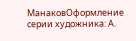МанаковОформление серии художника: А.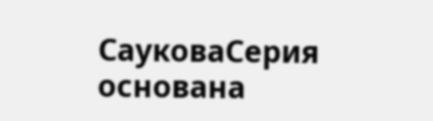СауковаСерия основана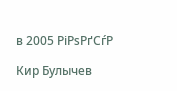в 2005 РіРѕРґСѓР

Кир Булычев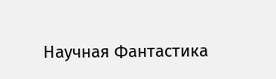Научная Фантастика